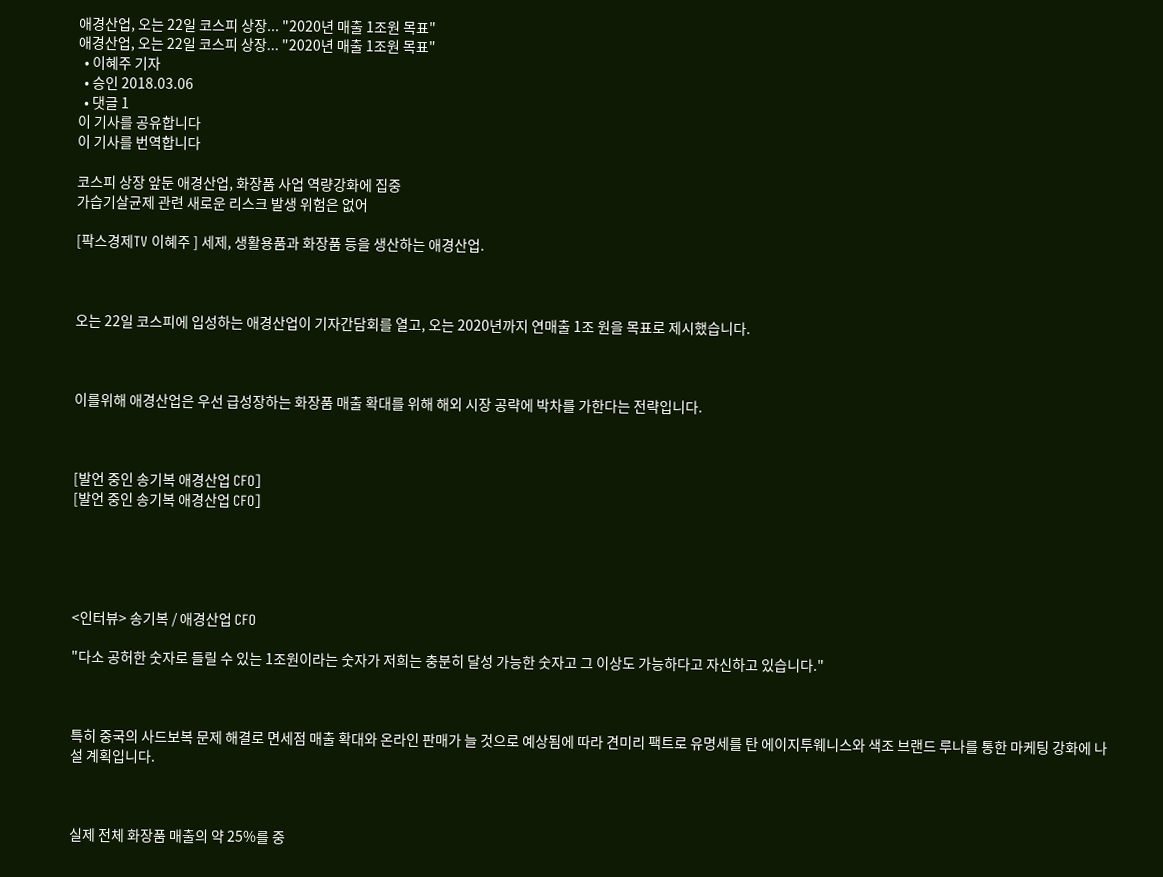애경산업, 오는 22일 코스피 상장... "2020년 매출 1조원 목표"
애경산업, 오는 22일 코스피 상장... "2020년 매출 1조원 목표"
  • 이혜주 기자
  • 승인 2018.03.06
  • 댓글 1
이 기사를 공유합니다
이 기사를 번역합니다

코스피 상장 앞둔 애경산업, 화장품 사업 역량강화에 집중
가습기살균제 관련 새로운 리스크 발생 위험은 없어

[팍스경제TV 이혜주 ] 세제, 생활용품과 화장품 등을 생산하는 애경산업.



오는 22일 코스피에 입성하는 애경산업이 기자간담회를 열고, 오는 2020년까지 연매출 1조 원을 목표로 제시했습니다.



이를위해 애경산업은 우선 급성장하는 화장품 매출 확대를 위해 해외 시장 공략에 박차를 가한다는 전략입니다.



[발언 중인 송기복 애경산업 CFO]
[발언 중인 송기복 애경산업 CFO]





<인터뷰> 송기복 / 애경산업 CFO

"다소 공허한 숫자로 들릴 수 있는 1조원이라는 숫자가 저희는 충분히 달성 가능한 숫자고 그 이상도 가능하다고 자신하고 있습니다."



특히 중국의 사드보복 문제 해결로 면세점 매출 확대와 온라인 판매가 늘 것으로 예상됨에 따라 견미리 팩트로 유명세를 탄 에이지투웨니스와 색조 브랜드 루나를 통한 마케팅 강화에 나설 계획입니다.



실제 전체 화장품 매출의 약 25%를 중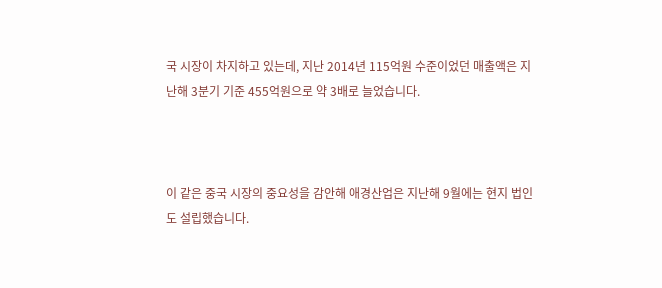국 시장이 차지하고 있는데, 지난 2014년 115억원 수준이었던 매출액은 지난해 3분기 기준 455억원으로 약 3배로 늘었습니다.



이 같은 중국 시장의 중요성을 감안해 애경산업은 지난해 9월에는 현지 법인도 설립했습니다.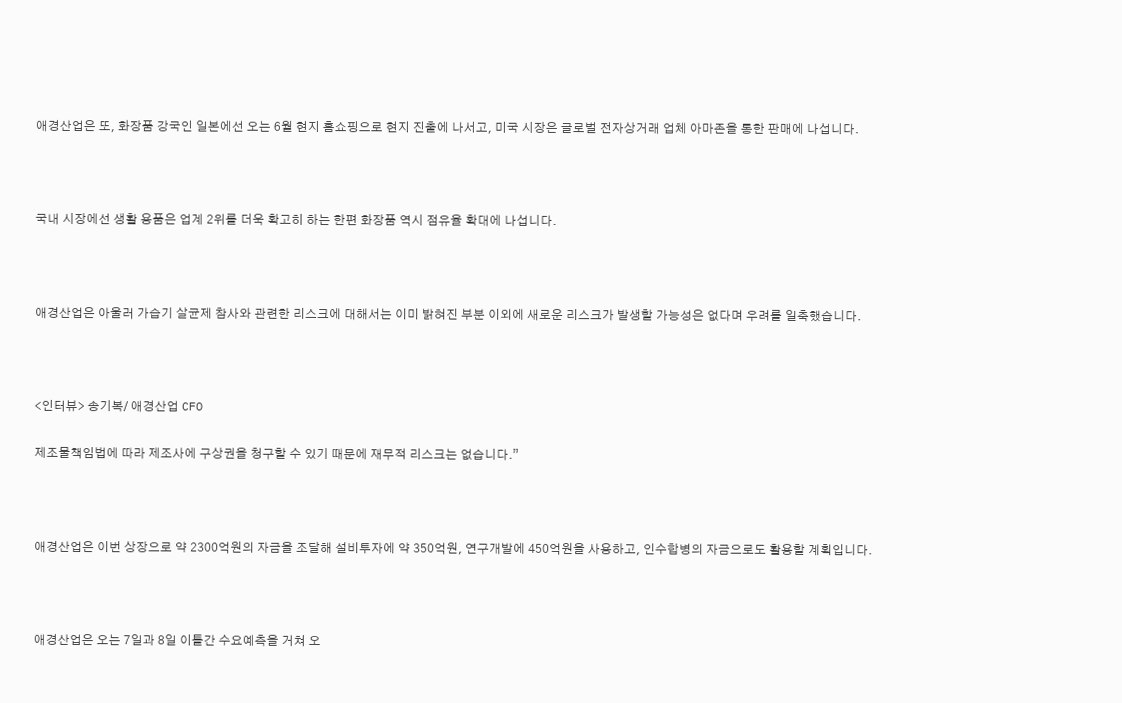애경산업은 또, 화장품 강국인 일본에선 오는 6월 현지 홈쇼핑으로 현지 진출에 나서고, 미국 시장은 글로벌 전자상거래 업체 아마존을 통한 판매에 나섭니다.



국내 시장에선 생활 용품은 업계 2위를 더욱 확고히 하는 한편 화장품 역시 점유율 확대에 나섭니다.



애경산업은 아울러 가습기 살균제 참사와 관련한 리스크에 대해서는 이미 밝혀진 부분 이외에 새로운 리스크가 발생할 가능성은 없다며 우려를 일축했습니다.



<인터뷰> 송기복/ 애경산업 CFO

제조물책임법에 따라 제조사에 구상권을 청구할 수 있기 때문에 재무적 리스크는 없습니다.”



애경산업은 이번 상장으로 약 2300억원의 자금을 조달해 설비투자에 약 350억원, 연구개발에 450억원을 사용하고, 인수합병의 자금으로도 활용할 계획입니다.



애경산업은 오는 7일과 8일 이틀간 수요예측을 거쳐 오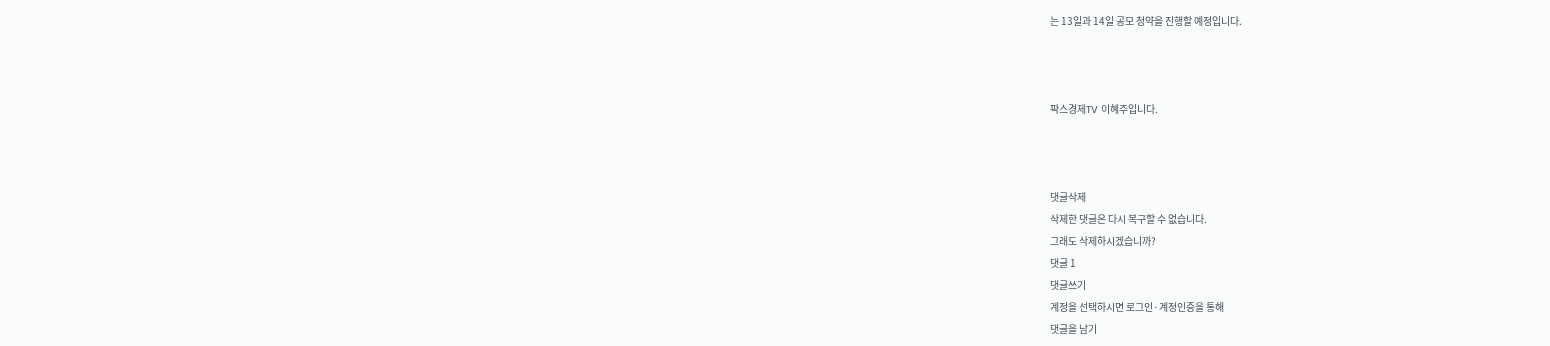는 13일과 14일 공모 청약을 진행할 예정입니다.



팍스경제TV 이혜주입니다.



댓글삭제
삭제한 댓글은 다시 복구할 수 없습니다.
그래도 삭제하시겠습니까?
댓글 1
댓글쓰기
계정을 선택하시면 로그인·계정인증을 통해
댓글을 남기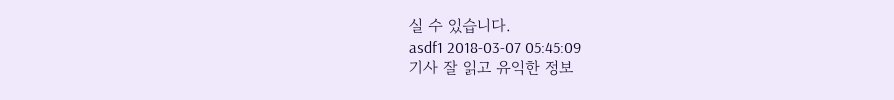실 수 있습니다.
asdf1 2018-03-07 05:45:09
기사 잘 읽고 유익한 정보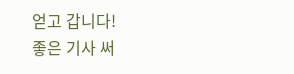얻고 갑니다!
좋은 기사 써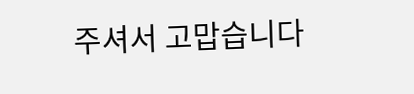주셔서 고맙습니다